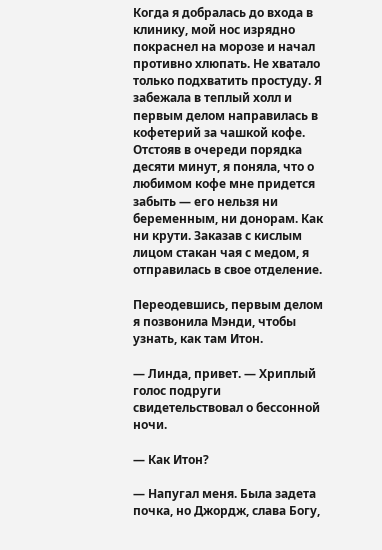Когда я добралась до входа в клинику, мой нос изрядно покраснел на морозе и начал противно хлюпать. Не хватало только подхватить простуду. Я забежала в теплый холл и первым делом направилась в кофетерий за чашкой кофе. Отстояв в очереди порядка десяти минут, я поняла, что о любимом кофе мне придется забыть — его нельзя ни беременным, ни донорам. Как ни крути. Заказав с кислым лицом стакан чая с медом, я отправилась в свое отделение.

Переодевшись, первым делом я позвонила Мэнди, чтобы узнать, как там Итон.

— Линда, привет. — Хриплый голос подруги свидетельствовал о бессонной ночи.

— Как Итон?

— Напугал меня. Была задета почка, но Джордж, слава Богу,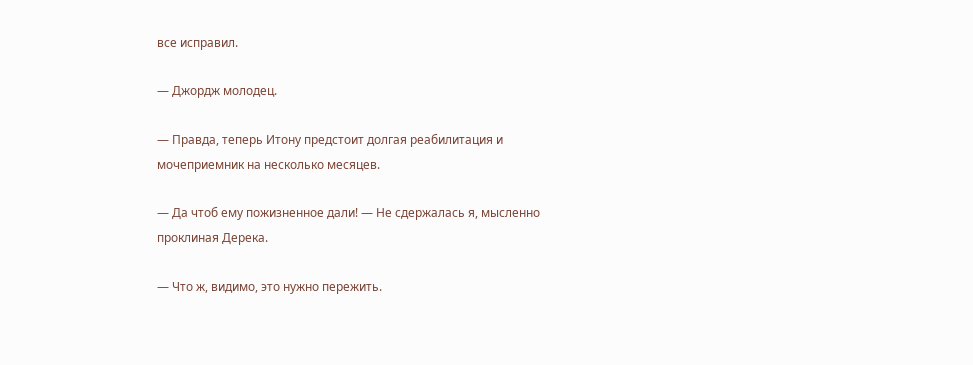все исправил.

— Джордж молодец.

— Правда, теперь Итону предстоит долгая реабилитация и мочеприемник на несколько месяцев.

— Да чтоб ему пожизненное дали! — Не сдержалась я, мысленно проклиная Дерека.

— Что ж, видимо, это нужно пережить.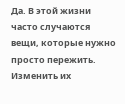Да. В этой жизни часто случаются вещи, которые нужно просто пережить. Изменить их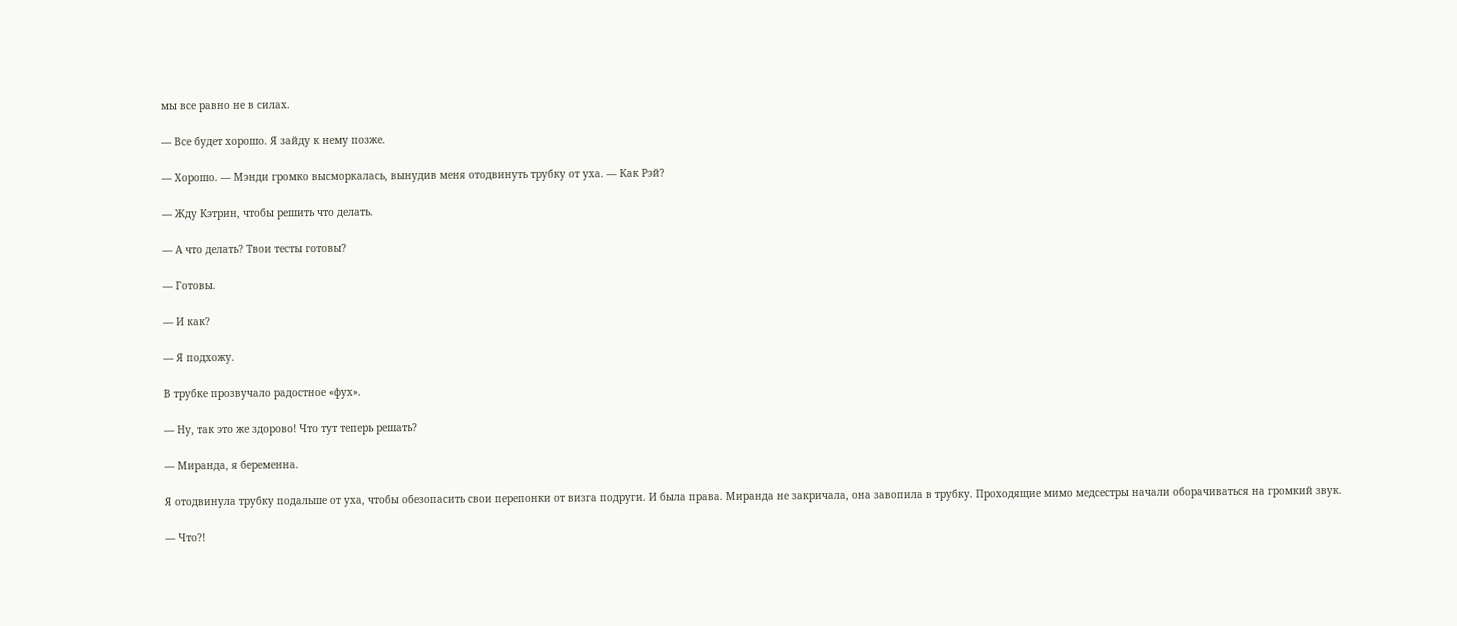мы все равно не в силах.

— Все будет хорошо. Я зайду к нему позже.

— Хорошо. — Мэнди громко высморкалась, вынудив меня отодвинуть трубку от уха. — Как Рэй?

— Жду Кэтрин, чтобы решить что делать.

— А что делать? Твои тесты готовы?

— Готовы.

— И как?

— Я подхожу.

В трубке прозвучало радостное «фух».

— Ну, так это же здорово! Что тут теперь решать?

— Миранда, я беременна.

Я отодвинула трубку подальше от уха, чтобы обезопасить свои перепонки от визга подруги. И была права. Миранда не закричала, она завопила в трубку. Проходящие мимо медсестры начали оборачиваться на громкий звук.

— Что?!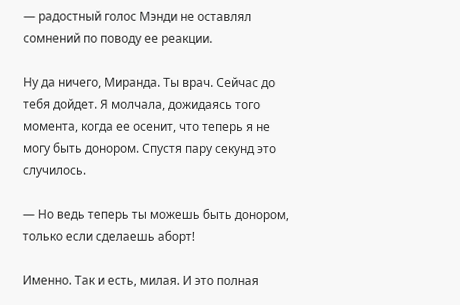— радостный голос Мэнди не оставлял сомнений по поводу ее реакции.

Ну да ничего, Миранда. Ты врач. Сейчас до тебя дойдет. Я молчала, дожидаясь того момента, когда ее осенит, что теперь я не могу быть донором. Спустя пару секунд это случилось.

— Но ведь теперь ты можешь быть донором, только если сделаешь аборт!

Именно. Так и есть, милая. И это полная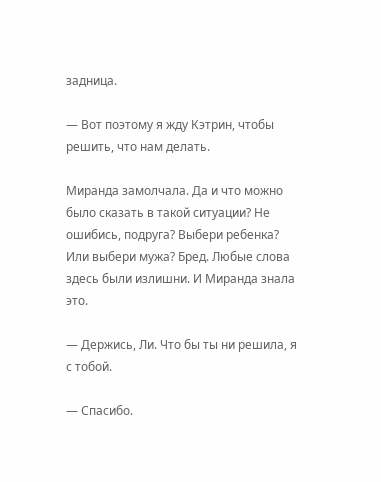задница.

— Вот поэтому я жду Кэтрин, чтобы решить, что нам делать.

Миранда замолчала. Да и что можно было сказать в такой ситуации? Не ошибись, подруга? Выбери ребенка? Или выбери мужа? Бред. Любые слова здесь были излишни. И Миранда знала это.

— Держись, Ли. Что бы ты ни решила, я с тобой.

— Спасибо.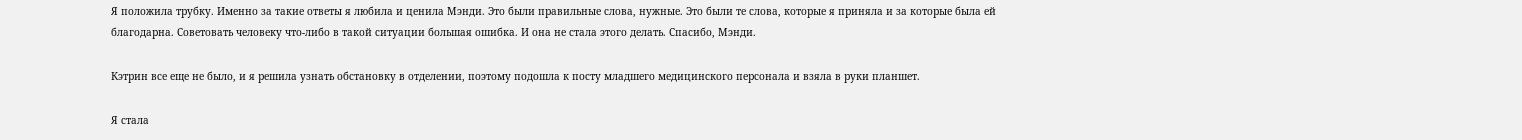Я положила трубку. Именно за такие ответы я любила и ценила Мэнди. Это были правильные слова, нужные. Это были те слова, которые я приняла и за которые была ей благодарна. Советовать человеку что-либо в такой ситуации большая ошибка. И она не стала этого делать. Спасибо, Мэнди.

Кэтрин все еще не было, и я решила узнать обстановку в отделении, поэтому подошла к посту младшего медицинского персонала и взяла в руки планшет.

Я стала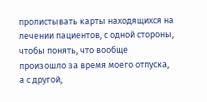пролистывать карты находящихся на лечении пациентов, с одной стороны, чтобы понять, что вообще произошло за время моего отпуска, а с другой,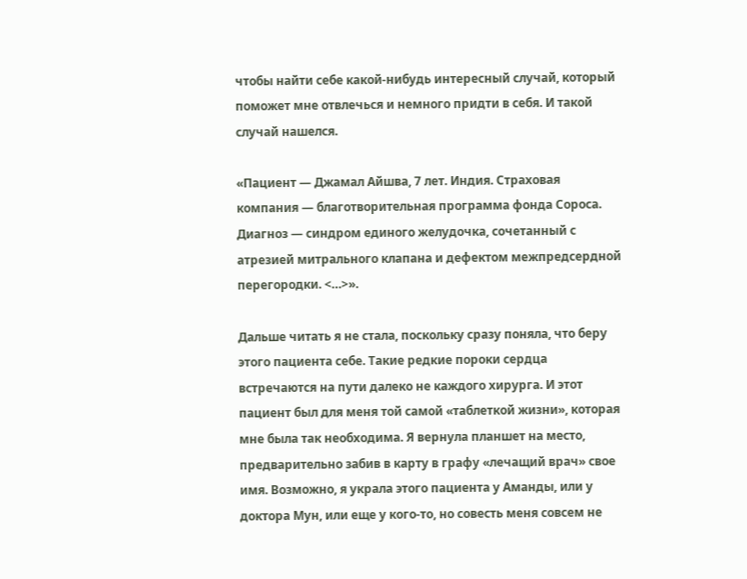чтобы найти себе какой-нибудь интересный случай, который поможет мне отвлечься и немного придти в себя. И такой случай нашелся.

«Пациент — Джамал Айшва, 7 лет. Индия. Страховая компания — благотворительная программа фонда Сороса. Диагноз — синдром единого желудочка, сочетанный с атрезией митрального клапана и дефектом межпредсердной перегородки. <…>».

Дальше читать я не стала, поскольку сразу поняла, что беру этого пациента себе. Такие редкие пороки сердца встречаются на пути далеко не каждого хирурга. И этот пациент был для меня той самой «таблеткой жизни», которая мне была так необходима. Я вернула планшет на место, предварительно забив в карту в графу «лечащий врач» свое имя. Возможно, я украла этого пациента у Аманды, или у доктора Мун, или еще у кого-то, но совесть меня совсем не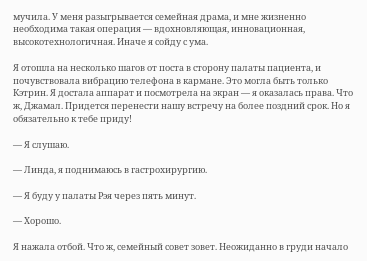мучила. У меня разыгрывается семейная драма, и мне жизненно необходима такая операция — вдохновляющая, инновационная, высокотехнологичная. Иначе я сойду с ума.

Я отошла на несколько шагов от поста в сторону палаты пациента, и почувствовала вибрацию телефона в кармане. Это могла быть только Кэтрин. Я достала аппарат и посмотрела на экран — я оказалась права. Что ж, Джамал. Придется перенести нашу встречу на более поздний срок. Но я обязательно к тебе приду!

— Я слушаю.

— Линда, я поднимаюсь в гастрохирургию.

— Я буду у палаты Рэя через пять минут.

— Хорошо.

Я нажала отбой. Что ж, семейный совет зовет. Неожиданно в груди начало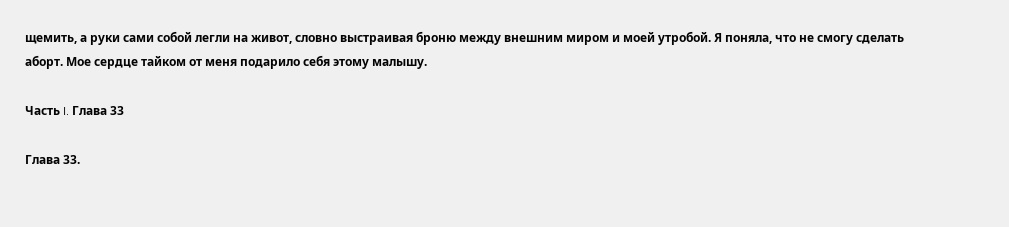щемить, а руки сами собой легли на живот, словно выстраивая броню между внешним миром и моей утробой. Я поняла, что не смогу сделать аборт. Мое сердце тайком от меня подарило себя этому малышу.

Часть I. Глава 33

Глава 33.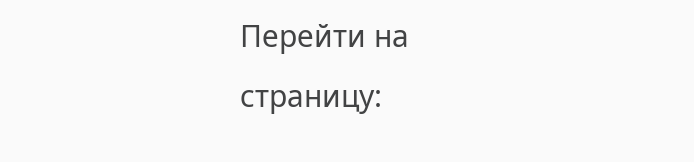Перейти на страницу: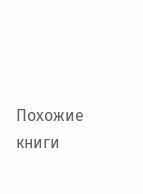Похожие книги